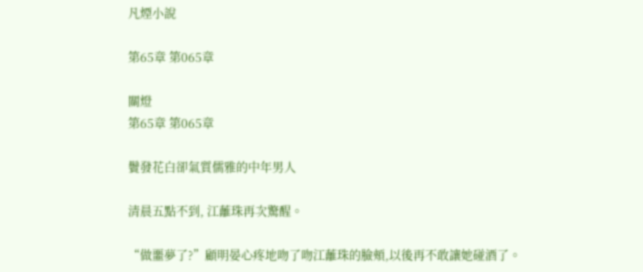凡煙小說

第65章 第065章

關燈
第65章 第065章

鬢發花白卻氣質儒雅的中年男人

清晨五點不到, 江蘺珠再次驚醒。

“做噩夢了?”顧明晏心疼地吻了吻江蘺珠的臉頰,以後再不敢讓她碰酒了。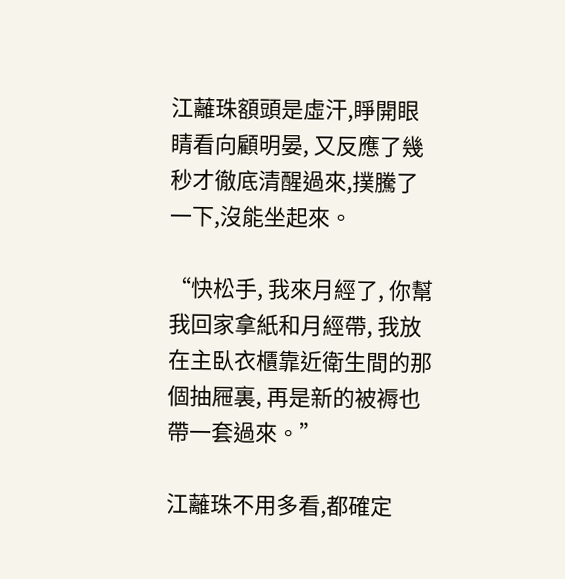江蘺珠額頭是虛汗,睜開眼睛看向顧明晏, 又反應了幾秒才徹底清醒過來,撲騰了一下,沒能坐起來。

“快松手, 我來月經了, 你幫我回家拿紙和月經帶, 我放在主臥衣櫃靠近衛生間的那個抽屜裏, 再是新的被褥也帶一套過來。”

江蘺珠不用多看,都確定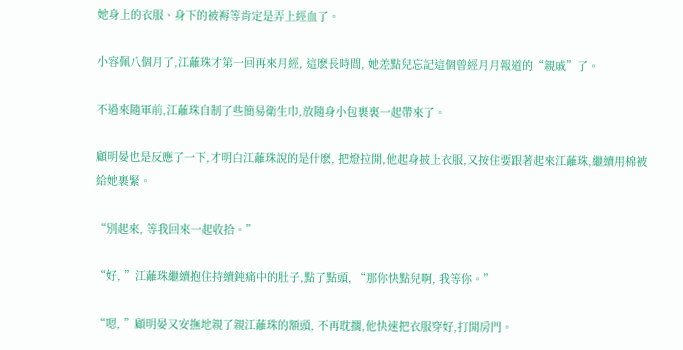她身上的衣服、身下的被褥等肯定是弄上經血了。

小容佩八個月了,江蘺珠才第一回再來月經, 這麽長時間, 她差點兒忘記這個曾經月月報道的“親戚”了。

不過來隨軍前,江蘺珠自制了些簡易衛生巾,放隨身小包裹裏一起帶來了。

顧明晏也是反應了一下,才明白江蘺珠說的是什麽, 把燈拉開,他起身披上衣服,又按住要跟著起來江蘺珠,繼續用棉被給她裹緊。

“別起來, 等我回來一起收拾。”

“好, ”江蘺珠繼續抱住持續鈍痛中的肚子,點了點頭, “那你快點兒啊, 我等你。”

“嗯, ”顧明晏又安撫地親了親江蘺珠的額頭, 不再耽擱,他快速把衣服穿好,打開房門。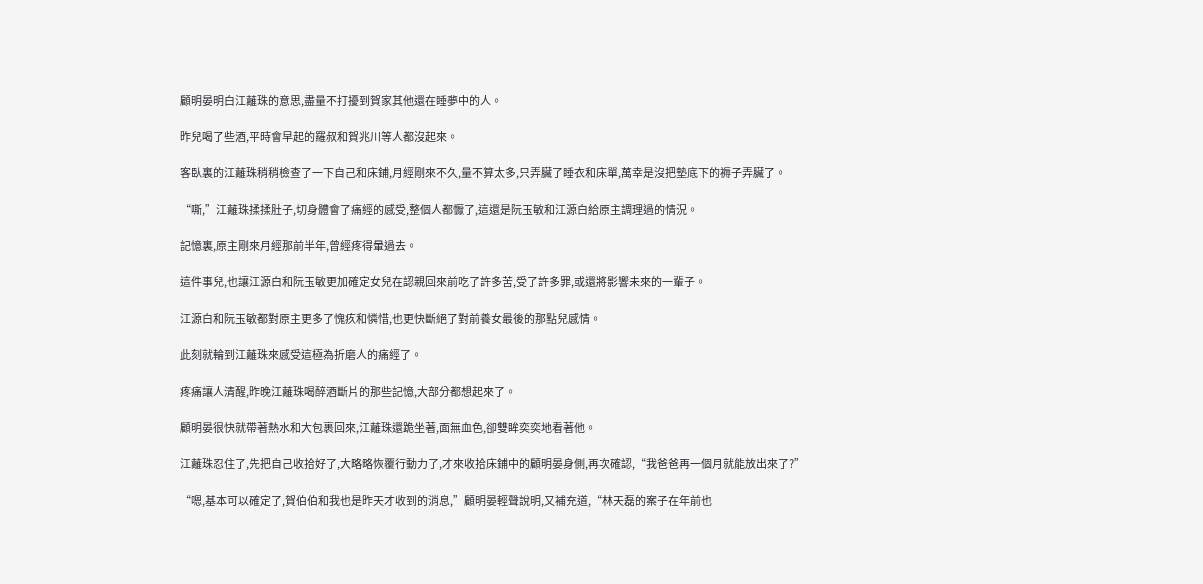顧明晏明白江蘺珠的意思,盡量不打擾到賀家其他還在睡夢中的人。

昨兒喝了些酒,平時會早起的羅叔和賀兆川等人都沒起來。

客臥裏的江蘺珠稍稍檢查了一下自己和床鋪,月經剛來不久,量不算太多,只弄臟了睡衣和床單,萬幸是沒把墊底下的褥子弄臟了。

“嘶,”江蘺珠揉揉肚子,切身體會了痛經的感受,整個人都懨了,這還是阮玉敏和江源白給原主調理過的情況。

記憶裏,原主剛來月經那前半年,曾經疼得暈過去。

這件事兒,也讓江源白和阮玉敏更加確定女兒在認親回來前吃了許多苦,受了許多罪,或還將影響未來的一輩子。

江源白和阮玉敏都對原主更多了愧疚和憐惜,也更快斷絕了對前養女最後的那點兒感情。

此刻就輪到江蘺珠來感受這極為折磨人的痛經了。

疼痛讓人清醒,昨晚江蘺珠喝醉酒斷片的那些記憶,大部分都想起來了。

顧明晏很快就帶著熱水和大包裹回來,江蘺珠還跪坐著,面無血色,卻雙眸奕奕地看著他。

江蘺珠忍住了,先把自己收拾好了,大略略恢覆行動力了,才來收拾床鋪中的顧明晏身側,再次確認,“我爸爸再一個月就能放出來了?”

“嗯,基本可以確定了,賀伯伯和我也是昨天才收到的消息,”顧明晏輕聲說明,又補充道,“林天磊的案子在年前也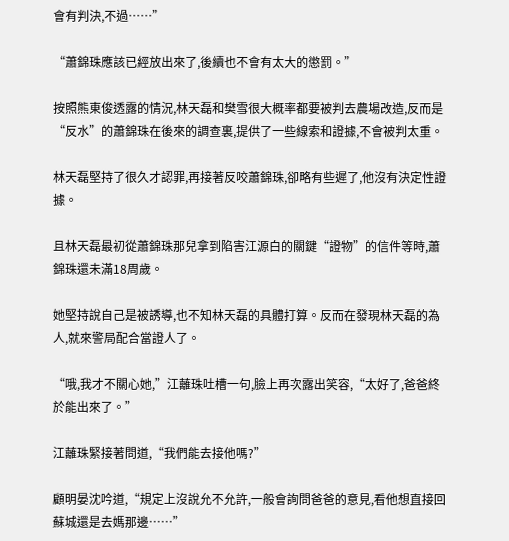會有判決,不過……”

“蕭錦珠應該已經放出來了,後續也不會有太大的懲罰。”

按照熊東俊透露的情況,林天磊和樊雪很大概率都要被判去農場改造,反而是“反水”的蕭錦珠在後來的調查裏,提供了一些線索和證據,不會被判太重。

林天磊堅持了很久才認罪,再接著反咬蕭錦珠,卻略有些遲了,他沒有決定性證據。

且林天磊最初從蕭錦珠那兒拿到陷害江源白的關鍵“證物”的信件等時,蕭錦珠還未滿18周歲。

她堅持說自己是被誘導,也不知林天磊的具體打算。反而在發現林天磊的為人,就來警局配合當證人了。

“哦,我才不關心她,”江蘺珠吐槽一句,臉上再次露出笑容,“太好了,爸爸終於能出來了。”

江蘺珠緊接著問道,“我們能去接他嗎?”

顧明晏沈吟道,“規定上沒說允不允許,一般會詢問爸爸的意見,看他想直接回蘇城還是去媽那邊……”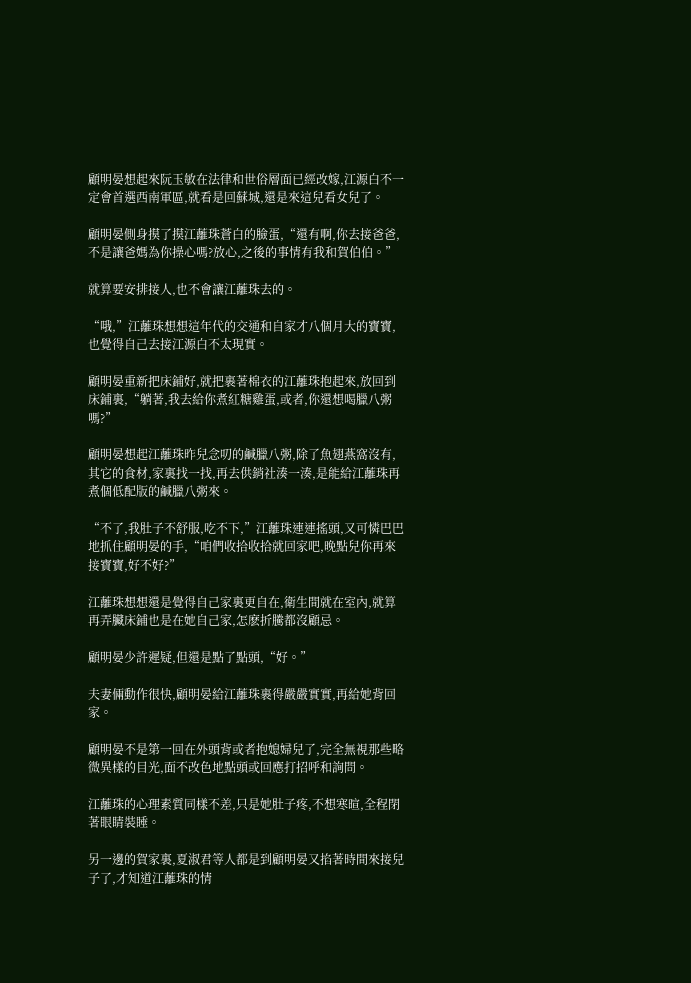顧明晏想起來阮玉敏在法律和世俗層面已經改嫁,江源白不一定會首選西南軍區,就看是回蘇城,還是來這兒看女兒了。

顧明晏側身摸了摸江蘺珠蒼白的臉蛋,“還有啊,你去接爸爸,不是讓爸媽為你操心嗎?放心,之後的事情有我和賀伯伯。”

就算要安排接人,也不會讓江蘺珠去的。

“哦,”江蘺珠想想這年代的交通和自家才八個月大的寶寶,也覺得自己去接江源白不太現實。

顧明晏重新把床鋪好,就把裹著棉衣的江蘺珠抱起來,放回到床鋪裏,“躺著,我去給你煮紅糖雞蛋,或者,你還想喝臘八粥嗎?”

顧明晏想起江蘺珠昨兒念叨的鹹臘八粥,除了魚翅燕窩沒有,其它的食材,家裏找一找,再去供銷社湊一湊,是能給江蘺珠再煮個低配版的鹹臘八粥來。

“不了,我肚子不舒服,吃不下,”江蘺珠連連搖頭,又可憐巴巴地抓住顧明晏的手,“咱們收拾收拾就回家吧,晚點兒你再來接寶寶,好不好?”

江蘺珠想想還是覺得自己家裏更自在,衛生間就在室內,就算再弄臟床鋪也是在她自己家,怎麽折騰都沒顧忌。

顧明晏少許遲疑,但還是點了點頭,“好。”

夫妻倆動作很快,顧明晏給江蘺珠裹得嚴嚴實實,再給她背回家。

顧明晏不是第一回在外頭背或者抱媳婦兒了,完全無視那些略微異樣的目光,面不改色地點頭或回應打招呼和詢問。

江蘺珠的心理素質同樣不差,只是她肚子疼,不想寒暄,全程閉著眼睛裝睡。

另一邊的賀家裏,夏淑君等人都是到顧明晏又掐著時間來接兒子了,才知道江蘺珠的情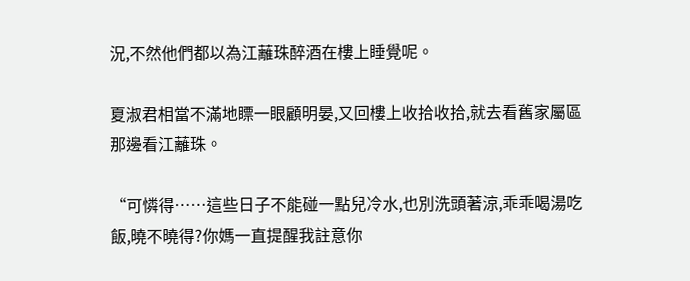況,不然他們都以為江蘺珠醉酒在樓上睡覺呢。

夏淑君相當不滿地瞟一眼顧明晏,又回樓上收拾收拾,就去看舊家屬區那邊看江蘺珠。

“可憐得……這些日子不能碰一點兒冷水,也別洗頭著涼,乖乖喝湯吃飯,曉不曉得?你媽一直提醒我註意你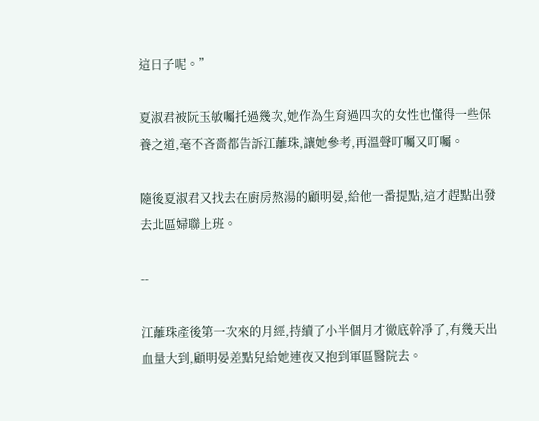這日子呢。”

夏淑君被阮玉敏囑托過幾次,她作為生育過四次的女性也懂得一些保養之道,毫不吝嗇都告訴江蘺珠,讓她參考,再溫聲叮囑又叮囑。

隨後夏淑君又找去在廚房熬湯的顧明晏,給他一番提點,這才趕點出發去北區婦聯上班。

--

江蘺珠產後第一次來的月經,持續了小半個月才徹底幹凈了,有幾天出血量大到,顧明晏差點兒給她連夜又抱到軍區醫院去。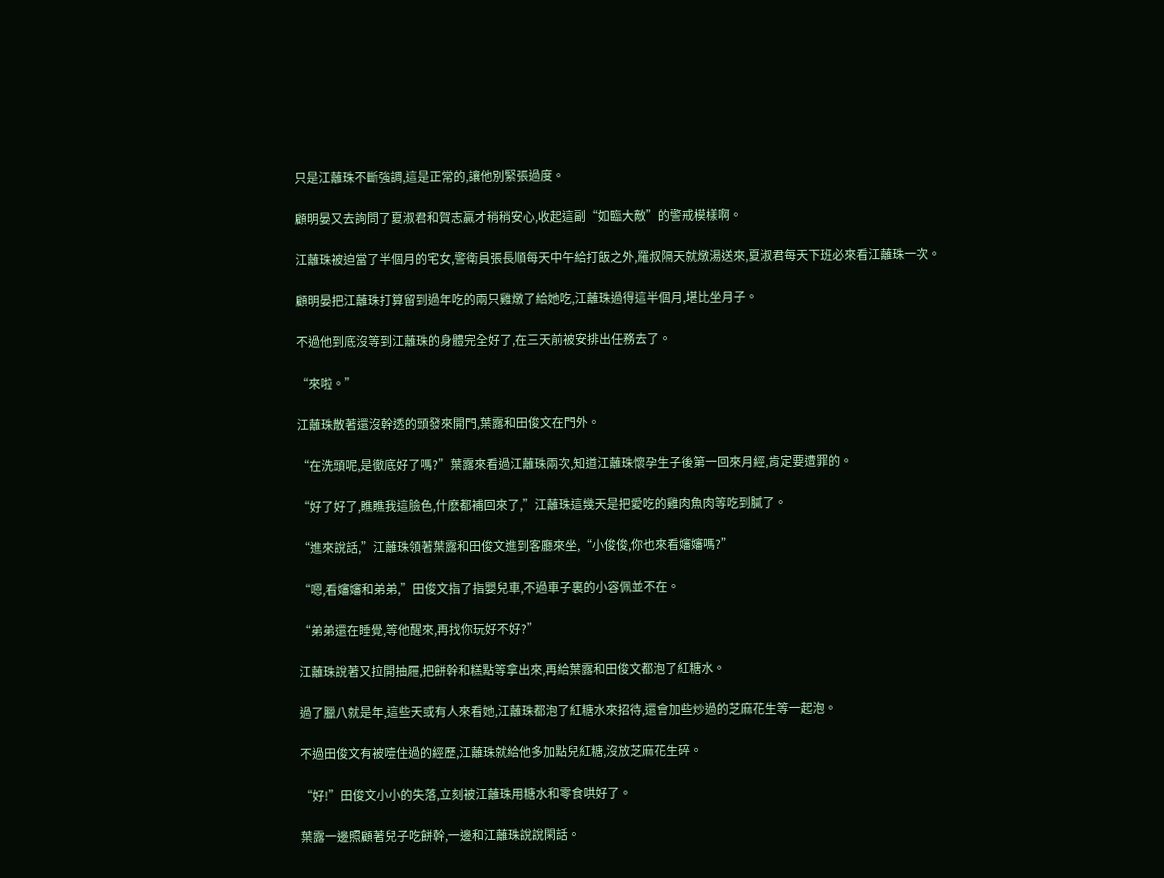只是江蘺珠不斷強調,這是正常的,讓他別緊張過度。

顧明晏又去詢問了夏淑君和賀志贏才稍稍安心,收起這副“如臨大敵”的警戒模樣啊。

江蘺珠被迫當了半個月的宅女,警衛員張長順每天中午給打飯之外,羅叔隔天就燉湯送來,夏淑君每天下班必來看江蘺珠一次。

顧明晏把江蘺珠打算留到過年吃的兩只雞燉了給她吃,江蘺珠過得這半個月,堪比坐月子。

不過他到底沒等到江蘺珠的身體完全好了,在三天前被安排出任務去了。

“來啦。”

江蘺珠散著還沒幹透的頭發來開門,葉露和田俊文在門外。

“在洗頭呢,是徹底好了嗎?”葉露來看過江蘺珠兩次,知道江蘺珠懷孕生子後第一回來月經,肯定要遭罪的。

“好了好了,瞧瞧我這臉色,什麽都補回來了,”江蘺珠這幾天是把愛吃的雞肉魚肉等吃到膩了。

“進來說話,”江蘺珠領著葉露和田俊文進到客廳來坐,“小俊俊,你也來看嬸嬸嗎?”

“嗯,看嬸嬸和弟弟,”田俊文指了指嬰兒車,不過車子裏的小容佩並不在。

“弟弟還在睡覺,等他醒來,再找你玩好不好?”

江蘺珠說著又拉開抽屜,把餅幹和糕點等拿出來,再給葉露和田俊文都泡了紅糖水。

過了臘八就是年,這些天或有人來看她,江蘺珠都泡了紅糖水來招待,還會加些炒過的芝麻花生等一起泡。

不過田俊文有被噎住過的經歷,江蘺珠就給他多加點兒紅糖,沒放芝麻花生碎。

“好!”田俊文小小的失落,立刻被江蘺珠用糖水和零食哄好了。

葉露一邊照顧著兒子吃餅幹,一邊和江蘺珠說說閑話。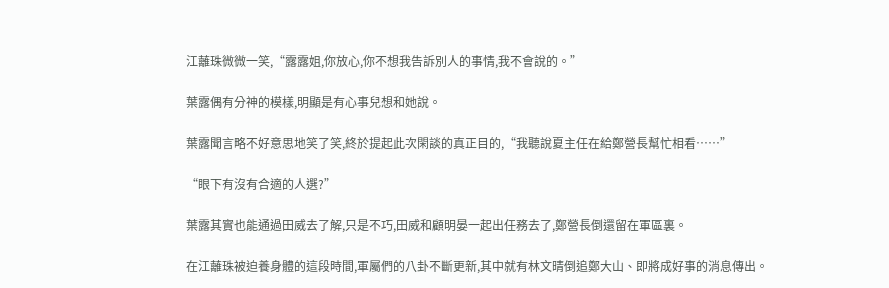江蘺珠微微一笑,“露露姐,你放心,你不想我告訴別人的事情,我不會說的。”

葉露偶有分神的模樣,明顯是有心事兒想和她說。

葉露聞言略不好意思地笑了笑,終於提起此次閑談的真正目的,“我聽說夏主任在給鄭營長幫忙相看……”

“眼下有沒有合適的人選?”

葉露其實也能通過田威去了解,只是不巧,田威和顧明晏一起出任務去了,鄭營長倒還留在軍區裏。

在江蘺珠被迫養身體的這段時間,軍屬們的八卦不斷更新,其中就有林文晴倒追鄭大山、即將成好事的消息傳出。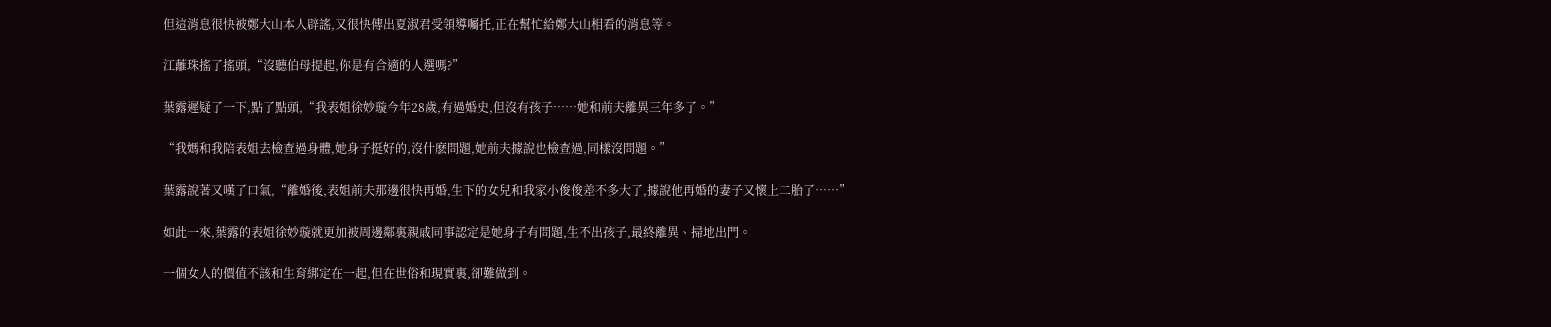但這消息很快被鄭大山本人辟謠,又很快傳出夏淑君受領導囑托,正在幫忙給鄭大山相看的消息等。

江蘺珠搖了搖頭,“沒聽伯母提起,你是有合適的人選嗎?”

葉露遲疑了一下,點了點頭,“我表姐徐妙璇今年28歲,有過婚史,但沒有孩子……她和前夫離異三年多了。”

“我媽和我陪表姐去檢查過身體,她身子挺好的,沒什麽問題,她前夫據說也檢查過,同樣沒問題。”

葉露說著又嘆了口氣,“離婚後,表姐前夫那邊很快再婚,生下的女兒和我家小俊俊差不多大了,據說他再婚的妻子又懷上二胎了……”

如此一來,葉露的表姐徐妙璇就更加被周邊鄰裏親戚同事認定是她身子有問題,生不出孩子,最終離異、掃地出門。

一個女人的價值不該和生育綁定在一起,但在世俗和現實裏,卻難做到。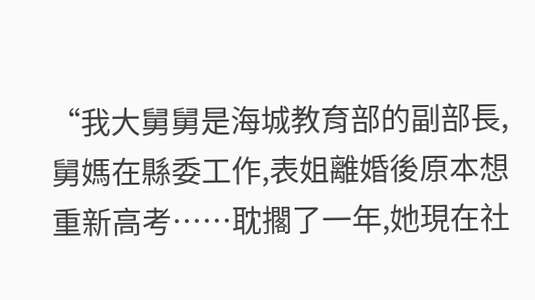“我大舅舅是海城教育部的副部長,舅媽在縣委工作,表姐離婚後原本想重新高考……耽擱了一年,她現在社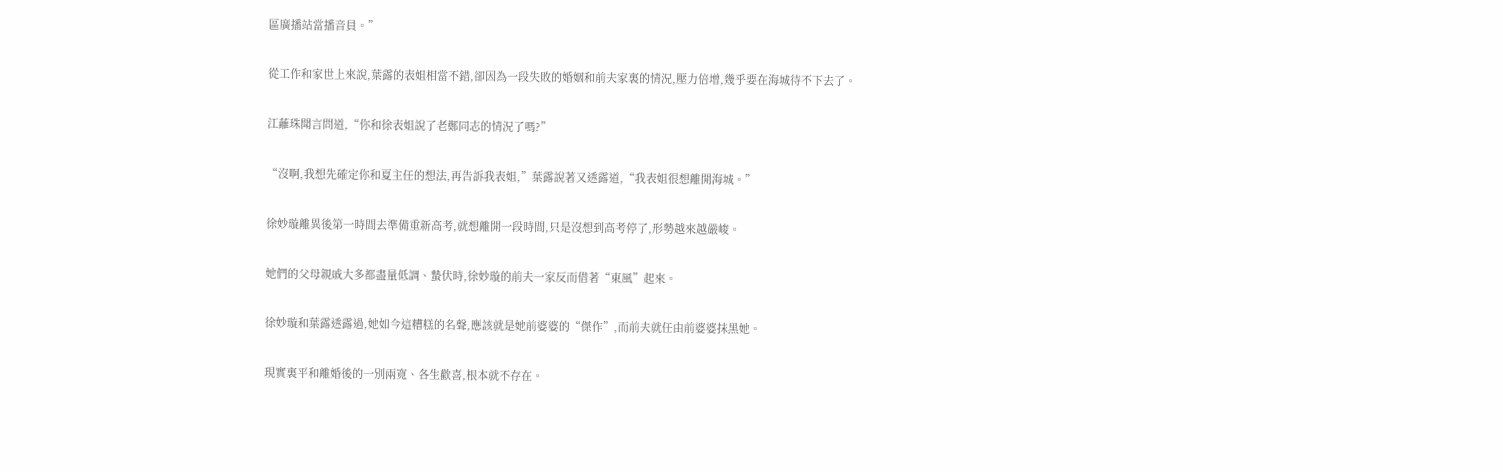區廣播站當播音員。”

從工作和家世上來說,葉露的表姐相當不錯,卻因為一段失敗的婚姻和前夫家裏的情況,壓力倍增,幾乎要在海城待不下去了。

江蘺珠聞言問道,“你和徐表姐說了老鄭同志的情況了嗎?”

“沒啊,我想先確定你和夏主任的想法,再告訴我表姐,”葉露說著又透露道,“我表姐很想離開海城。”

徐妙璇離異後第一時間去準備重新高考,就想離開一段時間,只是沒想到高考停了,形勢越來越嚴峻。

她們的父母親戚大多都盡量低調、蟄伏時,徐妙璇的前夫一家反而借著“東風”起來。

徐妙璇和葉露透露過,她如今這糟糕的名聲,應該就是她前婆婆的“傑作”,而前夫就任由前婆婆抹黑她。

現實裏平和離婚後的一別兩寬、各生歡喜,根本就不存在。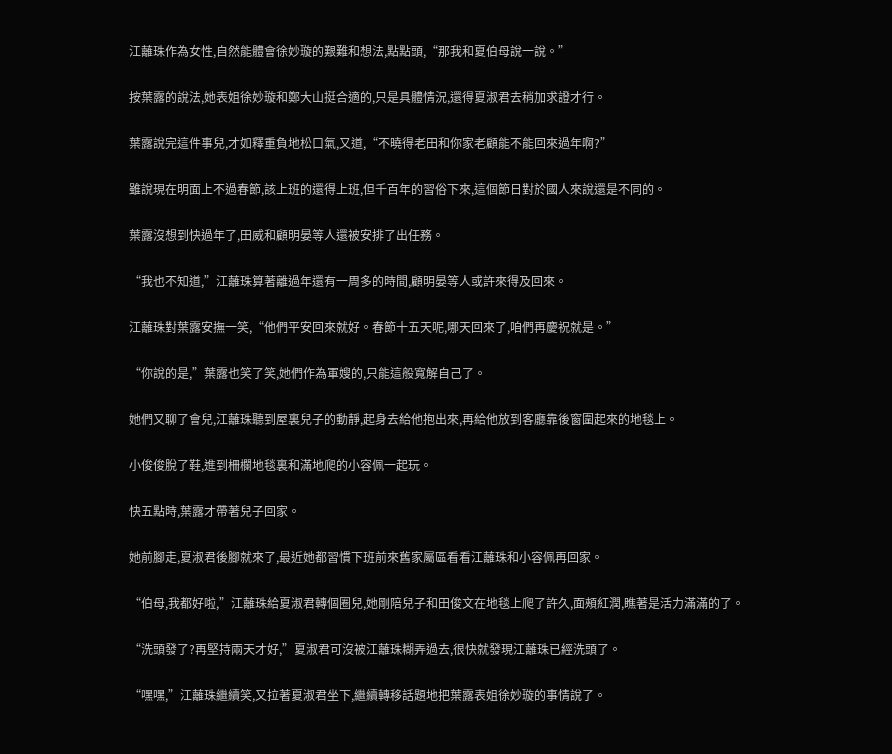江蘺珠作為女性,自然能體會徐妙璇的艱難和想法,點點頭,“那我和夏伯母說一說。”

按葉露的說法,她表姐徐妙璇和鄭大山挺合適的,只是具體情況,還得夏淑君去稍加求證才行。

葉露說完這件事兒,才如釋重負地松口氣,又道,“不曉得老田和你家老顧能不能回來過年啊?”

雖說現在明面上不過春節,該上班的還得上班,但千百年的習俗下來,這個節日對於國人來說還是不同的。

葉露沒想到快過年了,田威和顧明晏等人還被安排了出任務。

“我也不知道,”江蘺珠算著離過年還有一周多的時間,顧明晏等人或許來得及回來。

江蘺珠對葉露安撫一笑,“他們平安回來就好。春節十五天呢,哪天回來了,咱們再慶祝就是。”

“你說的是,”葉露也笑了笑,她們作為軍嫂的,只能這般寬解自己了。

她們又聊了會兒,江蘺珠聽到屋裏兒子的動靜,起身去給他抱出來,再給他放到客廳靠後窗圍起來的地毯上。

小俊俊脫了鞋,進到柵欄地毯裏和滿地爬的小容佩一起玩。

快五點時,葉露才帶著兒子回家。

她前腳走,夏淑君後腳就來了,最近她都習慣下班前來舊家屬區看看江蘺珠和小容佩再回家。

“伯母,我都好啦,”江蘺珠給夏淑君轉個圈兒,她剛陪兒子和田俊文在地毯上爬了許久,面頰紅潤,瞧著是活力滿滿的了。

“洗頭發了?再堅持兩天才好,”夏淑君可沒被江蘺珠糊弄過去,很快就發現江蘺珠已經洗頭了。

“嘿嘿,”江蘺珠繼續笑,又拉著夏淑君坐下,繼續轉移話題地把葉露表姐徐妙璇的事情說了。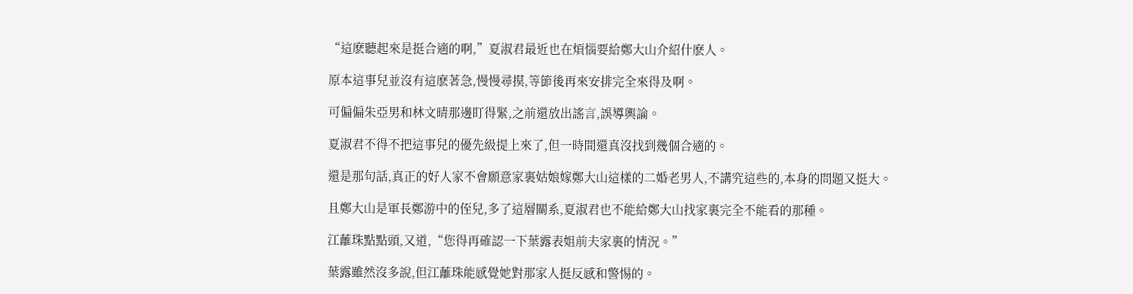“這麽聽起來是挺合適的啊,”夏淑君最近也在煩惱要給鄭大山介紹什麽人。

原本這事兒並沒有這麽著急,慢慢尋摸,等節後再來安排完全來得及啊。

可偏偏朱亞男和林文晴那邊盯得緊,之前還放出謠言,誤導輿論。

夏淑君不得不把這事兒的優先級提上來了,但一時間還真沒找到幾個合適的。

還是那句話,真正的好人家不會願意家裏姑娘嫁鄭大山這樣的二婚老男人,不講究這些的,本身的問題又挺大。

且鄭大山是軍長鄭游中的侄兒,多了這層關系,夏淑君也不能給鄭大山找家裏完全不能看的那種。

江蘺珠點點頭,又道,“您得再確認一下葉露表姐前夫家裏的情況。”

葉露雖然沒多說,但江蘺珠能感覺她對那家人挺反感和警惕的。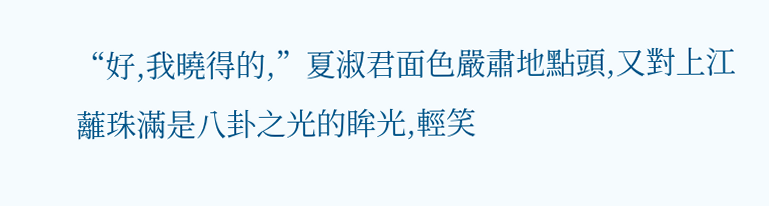“好,我曉得的,”夏淑君面色嚴肅地點頭,又對上江蘺珠滿是八卦之光的眸光,輕笑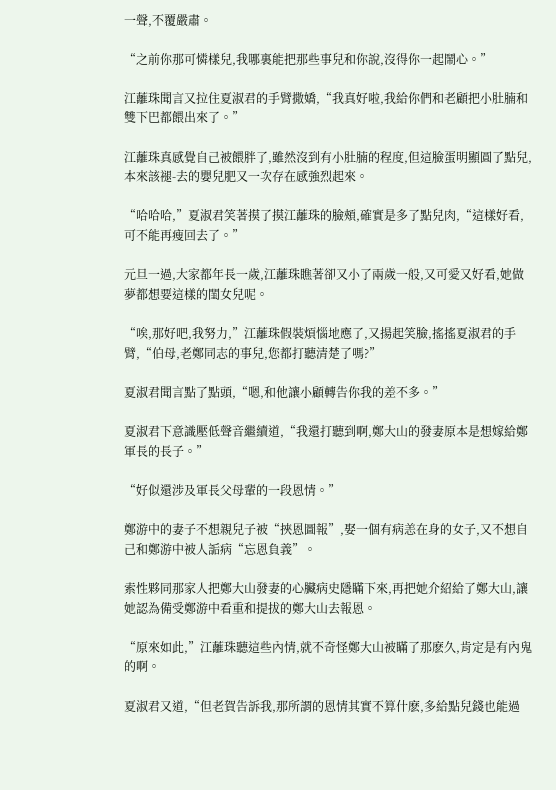一聲,不覆嚴肅。

“之前你那可憐樣兒,我哪裏能把那些事兒和你說,沒得你一起鬧心。”

江蘺珠聞言又拉住夏淑君的手臂撒嬌,“我真好啦,我給你們和老顧把小肚腩和雙下巴都餵出來了。”

江蘺珠真感覺自己被餵胖了,雖然沒到有小肚腩的程度,但這臉蛋明顯圓了點兒,本來該褪-去的嬰兒肥又一次存在感強烈起來。

“哈哈哈,”夏淑君笑著摸了摸江蘺珠的臉頰,確實是多了點兒肉,“這樣好看,可不能再瘦回去了。”

元旦一過,大家都年長一歲,江蘺珠瞧著卻又小了兩歲一般,又可愛又好看,她做夢都想要這樣的閨女兒呢。

“唉,那好吧,我努力,”江蘺珠假裝煩惱地應了,又揚起笑臉,搖搖夏淑君的手臂,“伯母,老鄭同志的事兒,您都打聽清楚了嗎?”

夏淑君聞言點了點頭,“嗯,和他讓小顧轉告你我的差不多。”

夏淑君下意識壓低聲音繼續道,“我還打聽到啊,鄭大山的發妻原本是想嫁給鄭軍長的長子。”

“好似還涉及軍長父母輩的一段恩情。”

鄭游中的妻子不想親兒子被“挾恩圖報”,娶一個有病恙在身的女子,又不想自己和鄭游中被人詬病“忘恩負義”。

索性夥同那家人把鄭大山發妻的心臟病史隱瞞下來,再把她介紹給了鄭大山,讓她認為備受鄭游中看重和提拔的鄭大山去報恩。

“原來如此,”江蘺珠聽這些內情,就不奇怪鄭大山被瞞了那麽久,肯定是有內鬼的啊。

夏淑君又道,“但老賀告訴我,那所謂的恩情其實不算什麽,多給點兒錢也能過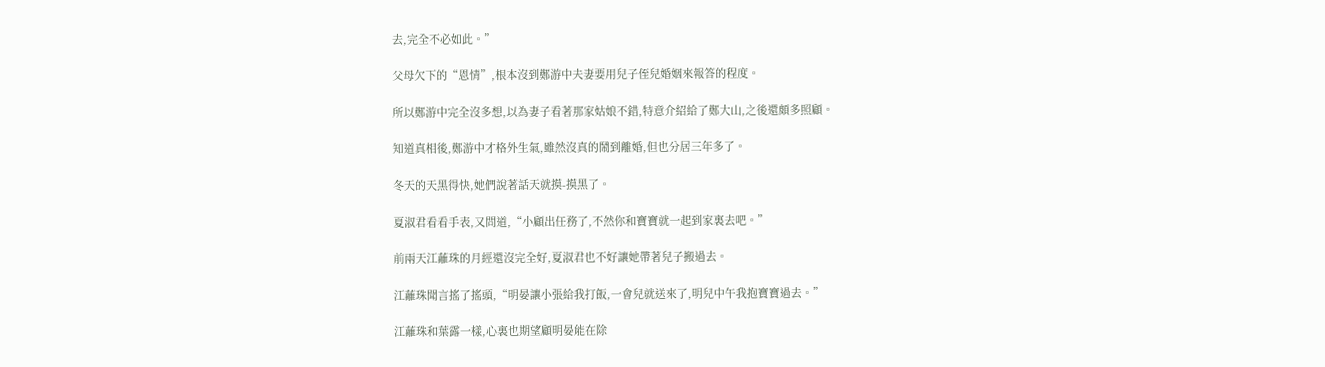去,完全不必如此。”

父母欠下的“恩情”,根本沒到鄭游中夫妻要用兒子侄兒婚姻來報答的程度。

所以鄭游中完全沒多想,以為妻子看著那家姑娘不錯,特意介紹給了鄭大山,之後還頗多照顧。

知道真相後,鄭游中才格外生氣,雖然沒真的鬧到離婚,但也分居三年多了。

冬天的天黑得快,她們說著話天就摸-摸黑了。

夏淑君看看手表,又問道,“小顧出任務了,不然你和寶寶就一起到家裏去吧。”

前兩天江蘺珠的月經還沒完全好,夏淑君也不好讓她帶著兒子搬過去。

江蘺珠聞言搖了搖頭,“明晏讓小張給我打飯,一會兒就送來了,明兒中午我抱寶寶過去。”

江蘺珠和葉露一樣,心裏也期望顧明晏能在除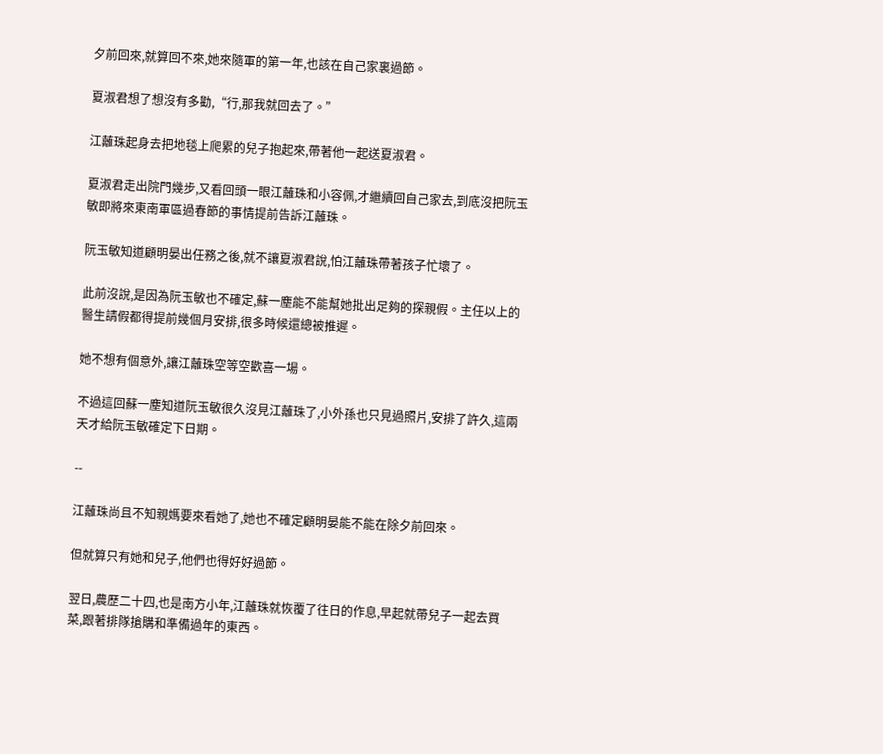夕前回來,就算回不來,她來隨軍的第一年,也該在自己家裏過節。

夏淑君想了想沒有多勸,“行,那我就回去了。”

江蘺珠起身去把地毯上爬累的兒子抱起來,帶著他一起送夏淑君。

夏淑君走出院門幾步,又看回頭一眼江蘺珠和小容佩,才繼續回自己家去,到底沒把阮玉敏即將來東南軍區過春節的事情提前告訴江蘺珠。

阮玉敏知道顧明晏出任務之後,就不讓夏淑君說,怕江蘺珠帶著孩子忙壞了。

此前沒說,是因為阮玉敏也不確定,蘇一塵能不能幫她批出足夠的探親假。主任以上的醫生請假都得提前幾個月安排,很多時候還總被推遲。

她不想有個意外,讓江蘺珠空等空歡喜一場。

不過這回蘇一塵知道阮玉敏很久沒見江蘺珠了,小外孫也只見過照片,安排了許久,這兩天才給阮玉敏確定下日期。

--

江蘺珠尚且不知親媽要來看她了,她也不確定顧明晏能不能在除夕前回來。

但就算只有她和兒子,他們也得好好過節。

翌日,農歷二十四,也是南方小年,江蘺珠就恢覆了往日的作息,早起就帶兒子一起去買菜,跟著排隊搶購和準備過年的東西。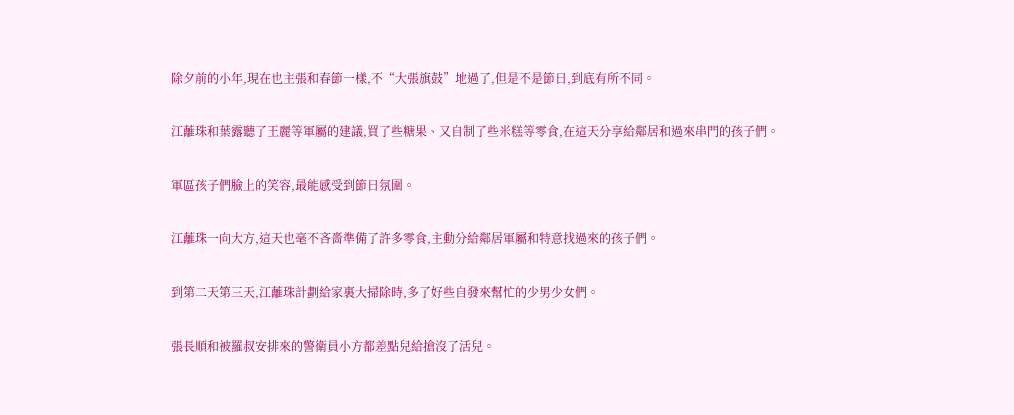除夕前的小年,現在也主張和春節一樣,不“大張旗鼓”地過了,但是不是節日,到底有所不同。

江蘺珠和葉露聽了王麗等軍屬的建議,買了些糖果、又自制了些米糕等零食,在這天分享給鄰居和過來串門的孩子們。

軍區孩子們臉上的笑容,最能感受到節日氛圍。

江蘺珠一向大方,這天也毫不吝嗇準備了許多零食,主動分給鄰居軍屬和特意找過來的孩子們。

到第二天第三天,江蘺珠計劃給家裏大掃除時,多了好些自發來幫忙的少男少女們。

張長順和被羅叔安排來的警衛員小方都差點兒給搶沒了活兒。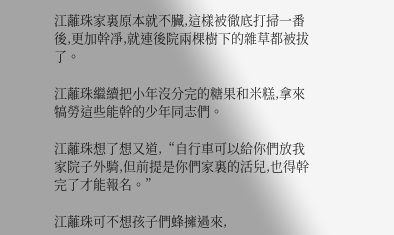江蘺珠家裏原本就不臟,這樣被徹底打掃一番後,更加幹凈,就連後院兩棵樹下的雜草都被拔了。

江蘺珠繼續把小年沒分完的糖果和米糕,拿來犒勞這些能幹的少年同志們。

江蘺珠想了想又道,“自行車可以給你們放我家院子外騎,但前提是你們家裏的活兒,也得幹完了才能報名。”

江蘺珠可不想孩子們蜂擁過來,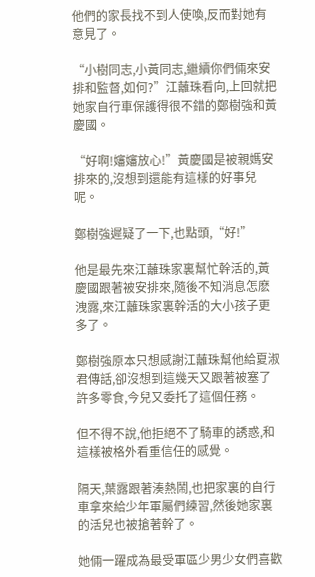他們的家長找不到人使喚,反而對她有意見了。

“小樹同志,小黃同志,繼續你們倆來安排和監督,如何?”江蘺珠看向,上回就把她家自行車保護得很不錯的鄭樹強和黃慶國。

“好啊!嬸嬸放心!”黃慶國是被親媽安排來的,沒想到還能有這樣的好事兒呢。

鄭樹強遲疑了一下,也點頭,“好!”

他是最先來江蘺珠家裏幫忙幹活的,黃慶國跟著被安排來,隨後不知消息怎麽洩露,來江蘺珠家裏幹活的大小孩子更多了。

鄭樹強原本只想感謝江蘺珠幫他給夏淑君傳話,卻沒想到這幾天又跟著被塞了許多零食,今兒又委托了這個任務。

但不得不說,他拒絕不了騎車的誘惑,和這樣被格外看重信任的感覺。

隔天,葉露跟著湊熱鬧,也把家裏的自行車拿來給少年軍屬們練習,然後她家裏的活兒也被搶著幹了。

她倆一躍成為最受軍區少男少女們喜歡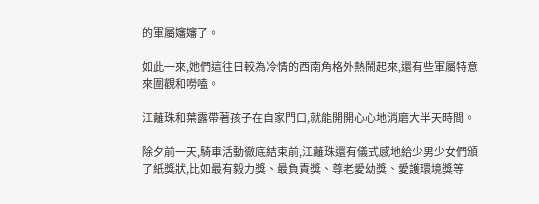的軍屬嬸嬸了。

如此一來,她們這往日較為冷情的西南角格外熱鬧起來,還有些軍屬特意來圍觀和嘮嗑。

江蘺珠和葉露帶著孩子在自家門口,就能開開心心地消磨大半天時間。

除夕前一天,騎車活動徹底結束前,江蘺珠還有儀式感地給少男少女們頒了紙獎狀,比如最有毅力獎、最負責獎、尊老愛幼獎、愛護環境獎等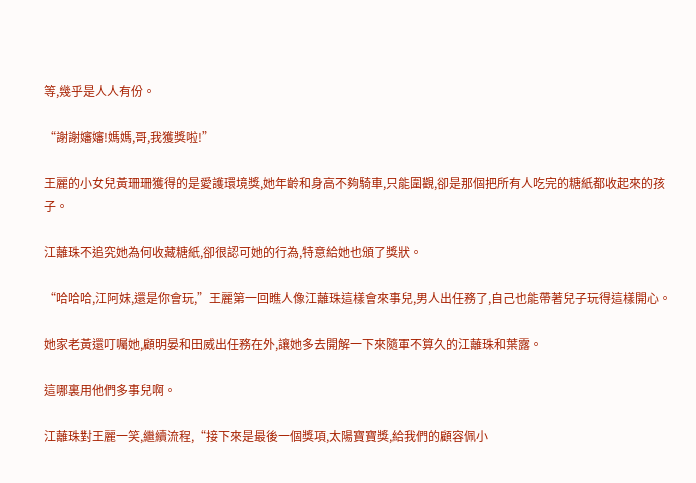等,幾乎是人人有份。

“謝謝嬸嬸!媽媽,哥,我獲獎啦!”

王麗的小女兒黃珊珊獲得的是愛護環境獎,她年齡和身高不夠騎車,只能圍觀,卻是那個把所有人吃完的糖紙都收起來的孩子。

江蘺珠不追究她為何收藏糖紙,卻很認可她的行為,特意給她也頒了獎狀。

“哈哈哈,江阿妹,還是你會玩,”王麗第一回瞧人像江蘺珠這樣會來事兒,男人出任務了,自己也能帶著兒子玩得這樣開心。

她家老黃還叮囑她,顧明晏和田威出任務在外,讓她多去開解一下來隨軍不算久的江蘺珠和葉露。

這哪裏用他們多事兒啊。

江蘺珠對王麗一笑,繼續流程,“接下來是最後一個獎項,太陽寶寶獎,給我們的顧容佩小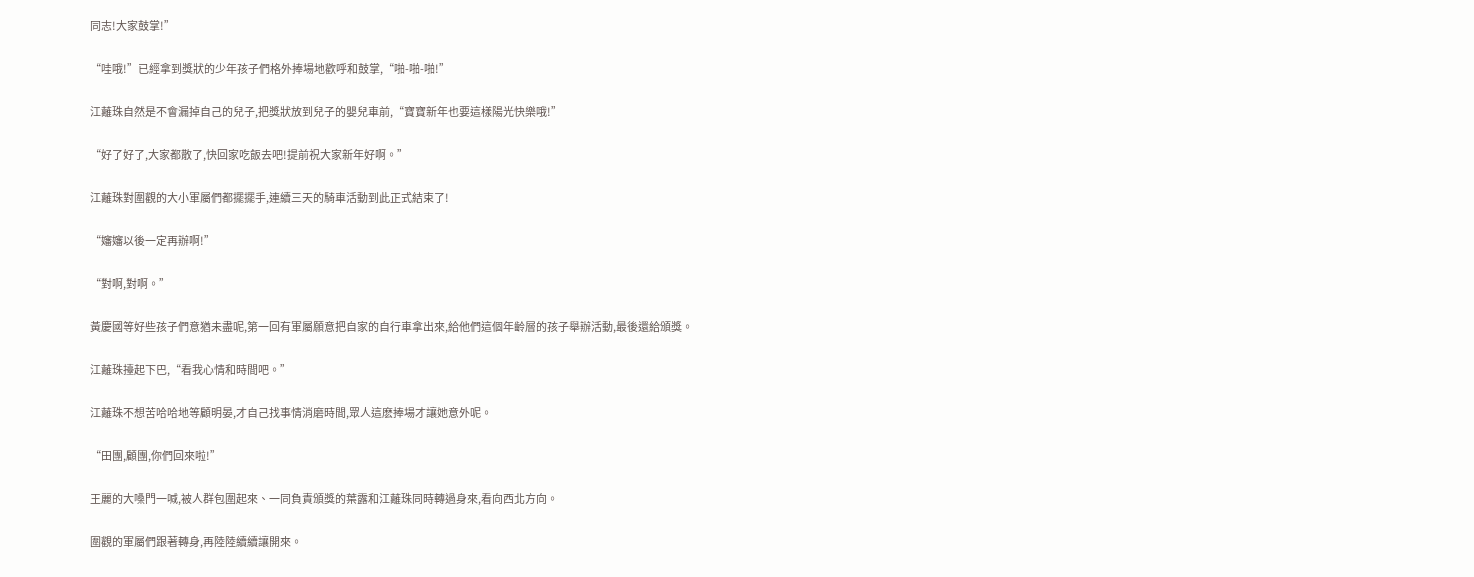同志!大家鼓掌!”

“哇哦!”已經拿到獎狀的少年孩子們格外捧場地歡呼和鼓掌,“啪-啪-啪!”

江蘺珠自然是不會漏掉自己的兒子,把獎狀放到兒子的嬰兒車前,“寶寶新年也要這樣陽光快樂哦!”

“好了好了,大家都散了,快回家吃飯去吧!提前祝大家新年好啊。”

江蘺珠對圍觀的大小軍屬們都擺擺手,連續三天的騎車活動到此正式結束了!

“嬸嬸以後一定再辦啊!”

“對啊,對啊。”

黃慶國等好些孩子們意猶未盡呢,第一回有軍屬願意把自家的自行車拿出來,給他們這個年齡層的孩子舉辦活動,最後還給頒獎。

江蘺珠擡起下巴,“看我心情和時間吧。”

江蘺珠不想苦哈哈地等顧明晏,才自己找事情消磨時間,眾人這麽捧場才讓她意外呢。

“田團,顧團,你們回來啦!”

王麗的大嗓門一喊,被人群包圍起來、一同負責頒獎的葉露和江蘺珠同時轉過身來,看向西北方向。

圍觀的軍屬們跟著轉身,再陸陸續續讓開來。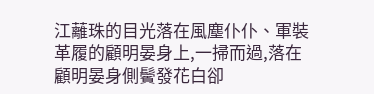江蘺珠的目光落在風塵仆仆、軍裝革履的顧明晏身上,一掃而過,落在顧明晏身側鬢發花白卻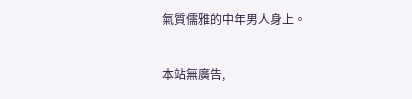氣質儒雅的中年男人身上。

本站無廣告,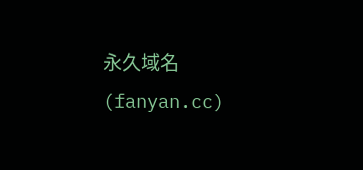永久域名(fanyan.cc)